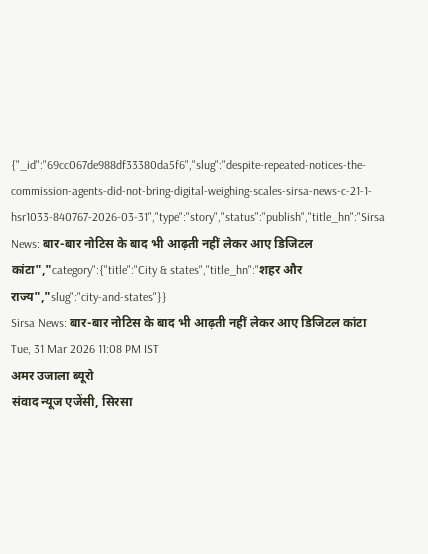{"_id":"69cc067de988df33380da5f6","slug":"despite-repeated-notices-the-commission-agents-did-not-bring-digital-weighing-scales-sirsa-news-c-21-1-hsr1033-840767-2026-03-31","type":"story","status":"publish","title_hn":"Sirsa News: बार-बार नोटिस के बाद भी आढ़ती नहीं लेकर आए डिजिटल कांटा","category":{"title":"City & states","title_hn":"शहर और राज्य","slug":"city-and-states"}}
Sirsa News: बार-बार नोटिस के बाद भी आढ़ती नहीं लेकर आए डिजिटल कांटा
Tue, 31 Mar 2026 11:08 PM IST
अमर उजाला ब्यूरो
संवाद न्यूज एजेंसी, सिरसा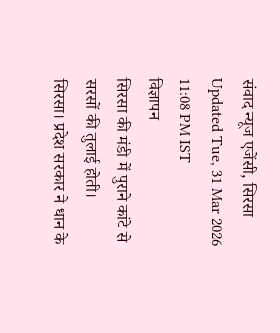संवाद न्यूज एजेंसी, सिरसा
Updated Tue, 31 Mar 2026 11:08 PM IST
विज्ञापन
सिरसा की मंडी में पुराने कांटे से सरसों की तुलाई होती।
सिरसा। प्रदेश सरकार ने धान के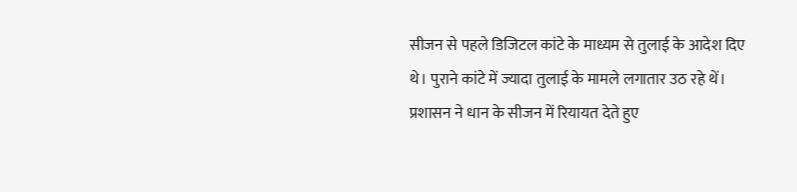सीजन से पहले डिजिटल कांटे के माध्यम से तुलाई के आदेश दिए थे। पुराने कांटे में ज्यादा तुलाई के मामले लगातार उठ रहे थें। प्रशासन ने धान के सीजन में रियायत देते हुए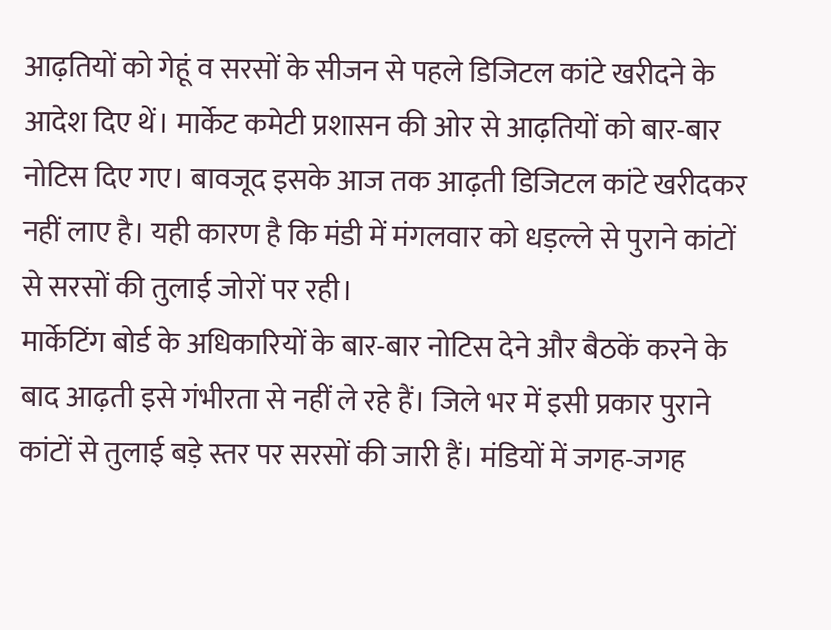आढ़तियों को गेहूं व सरसों के सीजन से पहले डिजिटल कांटे खरीदने के आदेश दिए थें। मार्केट कमेटी प्रशासन की ओर से आढ़तियों को बार-बार नोटिस दिए गए। बावजूद इसके आज तक आढ़ती डिजिटल कांटे खरीदकर नहीं लाए है। यही कारण है कि मंडी में मंगलवार को धड़ल्ले से पुराने कांटों से सरसों की तुलाई जोरों पर रही।
मार्केटिंग बोर्ड के अधिकारियों के बार-बार नोटिस देने और बैठकें करने के बाद आढ़ती इसे गंभीरता से नहीं ले रहे हैं। जिले भर में इसी प्रकार पुराने कांटों से तुलाई बड़े स्तर पर सरसों की जारी हैं। मंडियों में जगह-जगह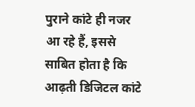पुराने कांटे ही नजर आ रहे हैं, इससे साबित होता है कि आढ़ती डिजिटल कांटे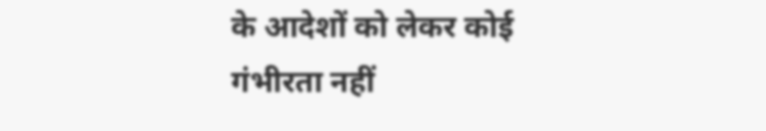के आदेशों को लेकर कोई गंभीरता नहीं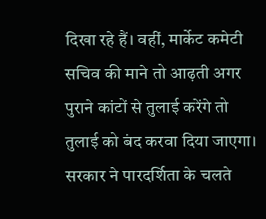दिखा रहे हैं। वहीं, मार्केट कमेटी सचिव की माने तो आढ़ती अगर पुराने कांटों से तुलाई करेंगे तो तुलाई को बंद करवा दिया जाएगा।
सरकार ने पारदर्शिता के चलते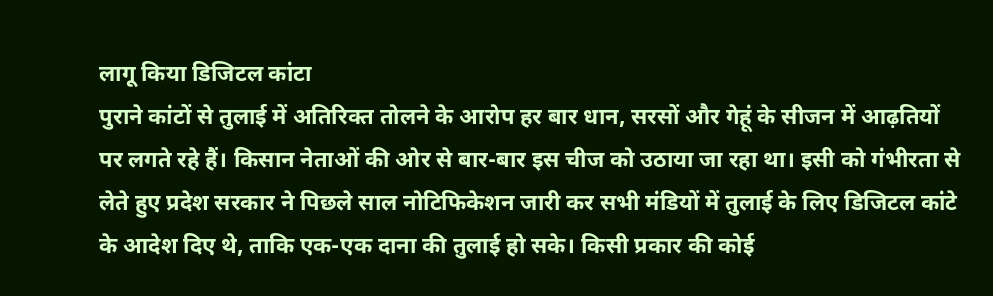लागू किया डिजिटल कांटा
पुराने कांटों से तुलाई में अतिरिक्त तोलने के आरोप हर बार धान, सरसों और गेहूं के सीजन में आढ़तियों पर लगते रहे हैं। किसान नेताओं की ओर से बार-बार इस चीज को उठाया जा रहा था। इसी को गंभीरता से लेते हुए प्रदेश सरकार ने पिछले साल नोटिफिकेशन जारी कर सभी मंडियों में तुलाई के लिए डिजिटल कांटे के आदेश दिए थे, ताकि एक-एक दाना की तुलाई हो सके। किसी प्रकार की कोई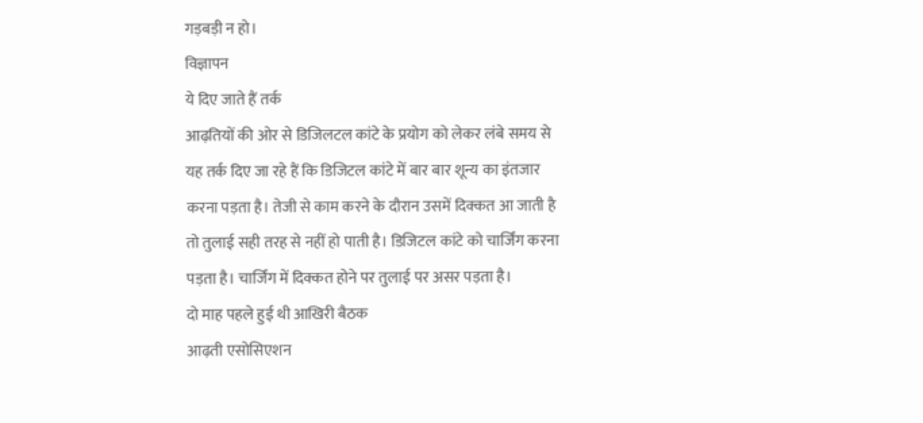गड़बड़ी न हो।
विज्ञापन
ये दिए जाते हैं तर्क
आढ़तियों की ओर से डिजिलटल कांटे के प्रयोग को लेकर लंबे समय से यह तर्क दिए जा रहे हैं कि डिजिटल कांटे में बार बार शून्य का इंतजार करना पड़ता है। तेजी से काम करने के दौरान उसमें दिक्कत आ जाती है तो तुलाई सही तरह से नहीं हो पाती है। डिजिटल कांटे को चार्जिंग करना पड़ता है। चार्जिंग में दिक्कत होने पर तुलाई पर असर पड़ता है।
दो माह पहले हुई थी आखिरी बैठक
आढ़ती एसोसिएशन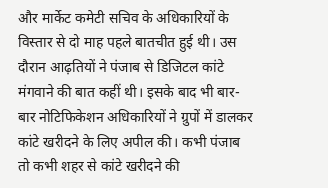और मार्केट कमेटी सचिव के अधिकारियों के विस्तार से दो माह पहले बातचीत हुई थी। उस दौरान आढ़तियों ने पंजाब से डिजिटल कांटे मंगवाने की बात कहीं थी। इसके बाद भी बार-बार नोटिफिकेशन अधिकारियों ने ग्रुपों में डालकर कांटे खरीदने के लिए अपील की। कभी पंजाब तो कभी शहर से कांटे खरीदने की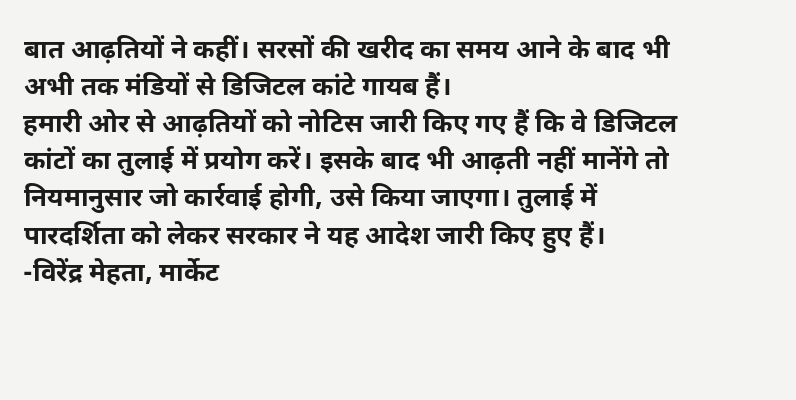बात आढ़तियों ने कहीं। सरसों की खरीद का समय आने के बाद भी अभी तक मंडियों से डिजिटल कांटे गायब हैं।
हमारी ओर से आढ़तियों को नोटिस जारी किए गए हैं कि वे डिजिटल कांटों का तुलाई में प्रयोग करें। इसके बाद भी आढ़ती नहीं मानेंगे तो नियमानुसार जो कार्रवाई होगी, उसे किया जाएगा। तुलाई में पारदर्शिता को लेकर सरकार ने यह आदेश जारी किए हुए हैं।
-विरेंद्र मेहता, मार्केट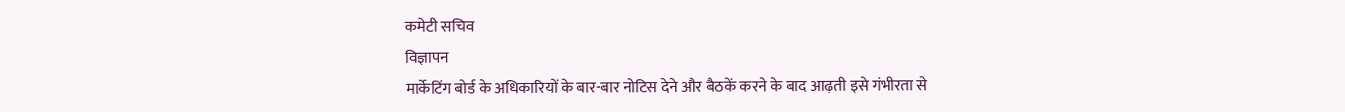कमेटी सचिव
विज्ञापन
मार्केटिंग बोर्ड के अधिकारियों के बार-बार नोटिस देने और बैठकें करने के बाद आढ़ती इसे गंभीरता से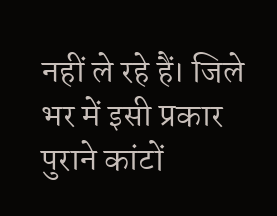नहीं ले रहे हैं। जिले भर में इसी प्रकार पुराने कांटों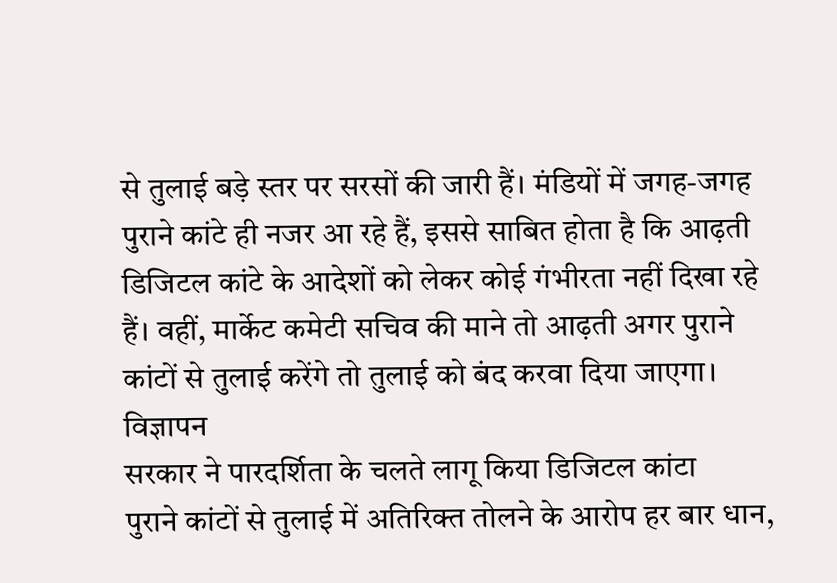से तुलाई बड़े स्तर पर सरसों की जारी हैं। मंडियों में जगह-जगह पुराने कांटे ही नजर आ रहे हैं, इससे साबित होता है कि आढ़ती डिजिटल कांटे के आदेशों को लेकर कोई गंभीरता नहीं दिखा रहे हैं। वहीं, मार्केट कमेटी सचिव की माने तो आढ़ती अगर पुराने कांटों से तुलाई करेंगे तो तुलाई को बंद करवा दिया जाएगा।
विज्ञापन
सरकार ने पारदर्शिता के चलते लागू किया डिजिटल कांटा
पुराने कांटों से तुलाई में अतिरिक्त तोलने के आरोप हर बार धान,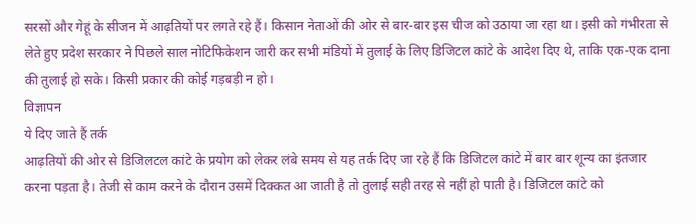सरसों और गेहूं के सीजन में आढ़तियों पर लगते रहे हैं। किसान नेताओं की ओर से बार-बार इस चीज को उठाया जा रहा था। इसी को गंभीरता से लेते हुए प्रदेश सरकार ने पिछले साल नोटिफिकेशन जारी कर सभी मंडियों में तुलाई के लिए डिजिटल कांटे के आदेश दिए थे, ताकि एक-एक दाना की तुलाई हो सके। किसी प्रकार की कोई गड़बड़ी न हो।
विज्ञापन
ये दिए जाते हैं तर्क
आढ़तियों की ओर से डिजिलटल कांटे के प्रयोग को लेकर लंबे समय से यह तर्क दिए जा रहे हैं कि डिजिटल कांटे में बार बार शून्य का इंतजार करना पड़ता है। तेजी से काम करने के दौरान उसमें दिक्कत आ जाती है तो तुलाई सही तरह से नहीं हो पाती है। डिजिटल कांटे को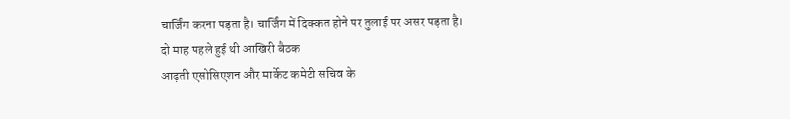चार्जिंग करना पड़ता है। चार्जिंग में दिक्कत होने पर तुलाई पर असर पड़ता है।
दो माह पहले हुई थी आखिरी बैठक
आढ़ती एसोसिएशन और मार्केट कमेटी सचिव के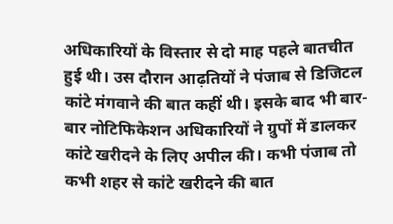अधिकारियों के विस्तार से दो माह पहले बातचीत हुई थी। उस दौरान आढ़तियों ने पंजाब से डिजिटल कांटे मंगवाने की बात कहीं थी। इसके बाद भी बार-बार नोटिफिकेशन अधिकारियों ने ग्रुपों में डालकर कांटे खरीदने के लिए अपील की। कभी पंजाब तो कभी शहर से कांटे खरीदने की बात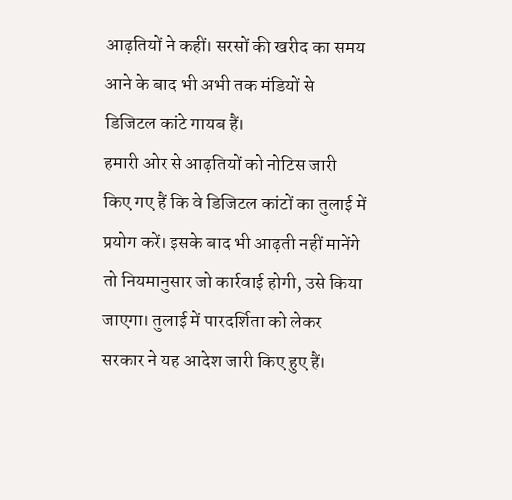आढ़तियों ने कहीं। सरसों की खरीद का समय आने के बाद भी अभी तक मंडियों से डिजिटल कांटे गायब हैं।
हमारी ओर से आढ़तियों को नोटिस जारी किए गए हैं कि वे डिजिटल कांटों का तुलाई में प्रयोग करें। इसके बाद भी आढ़ती नहीं मानेंगे तो नियमानुसार जो कार्रवाई होगी, उसे किया जाएगा। तुलाई में पारदर्शिता को लेकर सरकार ने यह आदेश जारी किए हुए हैं।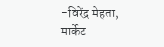-विरेंद्र मेहता, मार्केट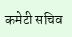कमेटी सचिव